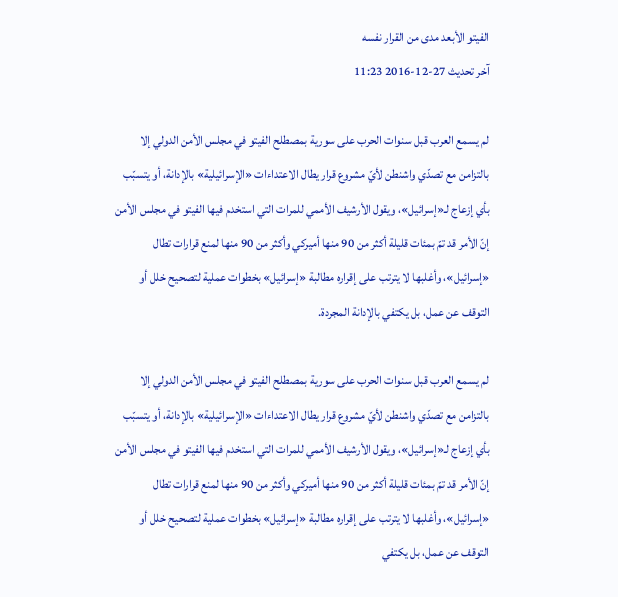الفيتو الأبعد مدى من القرار نفسه
آخر تحديث 27-12-2016 11:23

لم يسمع العرب قبل سنوات الحرب على سورية بمصطلح الفيتو في مجلس الأمن الدولي إلا بالتزامن مع تصدّي واشنطن لأيّ مشروع قرار يطال الاعتداءات «الإسرائيلية» بالإدانة، أو يتسبّب بأي إزعاج لـ«إسرائيل»، ويقول الأرشيف الأممي للمرات التي استخدم فيها الفيتو في مجلس الأمن إنّ الأمر قد تمّ بمئات قليلة أكثر من 90 منها أميركي وأكثر من 90 منها لمنع قرارات تطال «إسرائيل»، وأغلبها لا يترتب على إقراره مطالبة «إسرائيل» بخطوات عملية لتصحيح خلل أو التوقف عن عمل، بل يكتفي بالإدانة المجردة.

لم يسمع العرب قبل سنوات الحرب على سورية بمصطلح الفيتو في مجلس الأمن الدولي إلا بالتزامن مع تصدّي واشنطن لأيّ مشروع قرار يطال الاعتداءات «الإسرائيلية» بالإدانة، أو يتسبّب بأي إزعاج لـ«إسرائيل»، ويقول الأرشيف الأممي للمرات التي استخدم فيها الفيتو في مجلس الأمن إنّ الأمر قد تمّ بمئات قليلة أكثر من 90 منها أميركي وأكثر من 90 منها لمنع قرارات تطال «إسرائيل»، وأغلبها لا يترتب على إقراره مطالبة «إسرائيل» بخطوات عملية لتصحيح خلل أو التوقف عن عمل، بل يكتفي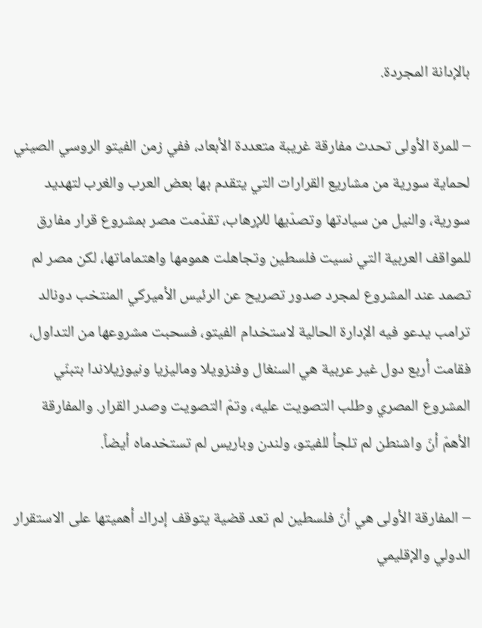بالإدانة المجردة.

– للمرة الأولى تحدث مفارقة غريبة متعددة الأبعاد، ففي زمن الفيتو الروسي الصيني لحماية سورية من مشاريع القرارات التي يتقدم بها بعض العرب والغرب لتهديد سورية، والنيل من سيادتها وتصدّيها للإرهاب، تقدّمت مصر بمشروع قرار مفارق للمواقف العربية التي نسيت فلسطين وتجاهلت همومها واهتماماتها، لكن مصر لم تصمد عند المشروع لمجرد صدور تصريح عن الرئيس الأميركي المنتخب دونالد ترامب يدعو فيه الإدارة الحالية لاستخدام الفيتو، فسحبت مشروعها من التداول، فقامت أربع دول غير عربية هي السنغال وفنزويلا وماليزيا ونيوزيلاندا بتبنّي المشروع المصري وطلب التصويت عليه، وتمّ التصويت وصدر القرار. والمفارقة الأهمّ أنّ واشنطن لم تلجأ للفيتو، ولندن وباريس لم تستخدماه أيضاً.

– المفارقة الأولى هي أنّ فلسطين لم تعد قضية يتوقف إدراك أهميتها على الاستقرار الدولي والإقليمي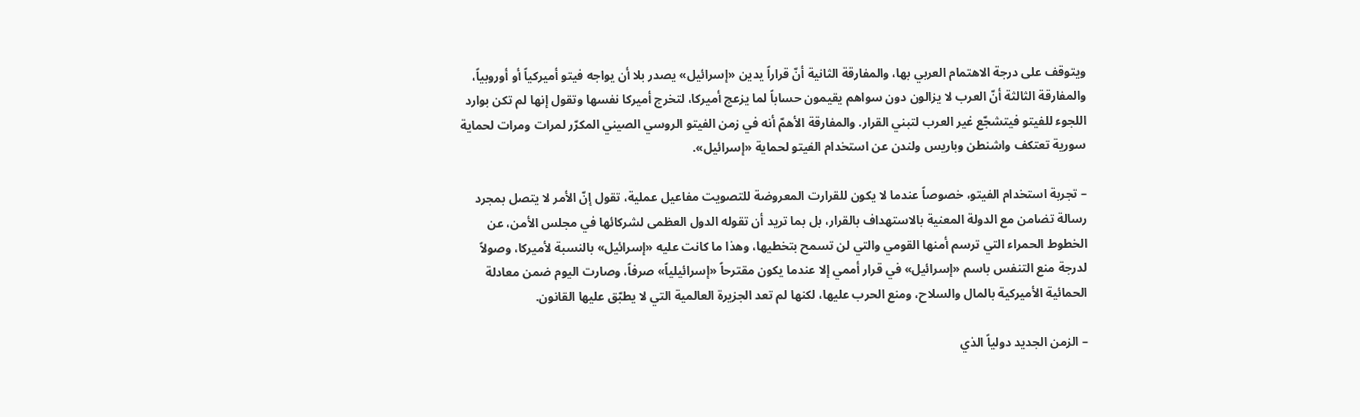ويتوقف على درجة الاهتمام العربي بها، والمفارقة الثانية أنّ قراراً يدين «إسرائيل» يصدر بلا أن يواجه فيتو أميركياً أو أوروبياً، والمفارقة الثالثة أنّ العرب لا يزالون دون سواهم يقيمون حساباً لما يزعج أميركا، لتخرج أميركا نفسها وتقول إنها لم تكن بوارد اللجوء للفيتو فيتشجّع غير العرب لتبني القرار. والمفارقة الأهمّ أنه في زمن الفيتو الروسي الصيني المكرّر لمرات ومرات لحماية سورية تعتكف واشنطن وباريس ولندن عن استخدام الفيتو لحماية «إسرائيل».

– تجربة استخدام الفيتو، خصوصاً عندما لا يكون للقرارت المعروضة للتصويت مفاعيل عملية، تقول إنّ الأمر لا يتصل بمجرد رسالة تضامن مع الدولة المعنية بالاستهداف بالقرار، بل بما تريد أن تقوله الدول العظمى لشركائها في مجلس الأمن، عن الخطوط الحمراء التي ترسم أمنها القومي والتي لن تسمح بتخطيها، وهذا ما كانت عليه «إسرائيل» بالنسبة لأميركا، وصولاً لدرجة منع التنفس باسم «إسرائيل» في قرار أممي إلا عندما يكون مقترحاً «إسرائيلياً» صرفاً، وصارت اليوم ضمن معادلة الحمائية الأميركية بالمال والسلاح، ومنع الحرب عليها، لكنها لم تعد الجزيرة العالمية التي لا يطبّق عليها القانون.

– الزمن الجديد دولياً الذي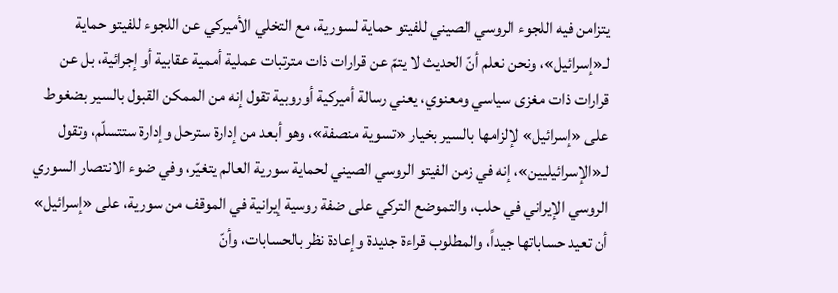يتزامن فيه اللجوء الروسي الصيني للفيتو حماية لسورية، مع التخلي الأميركي عن اللجوء للفيتو حماية لـ«إسرائيل»، ونحن نعلم أنّ الحديث لا يتمّ عن قرارات ذات مترتبات عملية أممية عقابية أو إجرائية، بل عن قرارات ذات مغزى سياسي ومعنوي، يعني رسالة أميركية أوروبية تقول إنه من الممكن القبول بالسير بضغوط على «إسرائيل» لإلزامها بالسير بخيار «تسوية منصفة»، وهو أبعد من إدارة سترحل وإدارة ستتسلّم، وتقول لـ«الإسرائيليين»، إنه في زمن الفيتو الروسي الصيني لحماية سورية العالم يتغيّر، وفي ضوء الانتصار السوري الروسي الإيراني في حلب، والتموضع التركي على ضفة روسية إيرانية في الموقف من سورية، على «إسرائيل» أن تعيد حساباتها جيداً، والمطلوب قراءة جديدة وإعادة نظر بالحسابات، وأنّ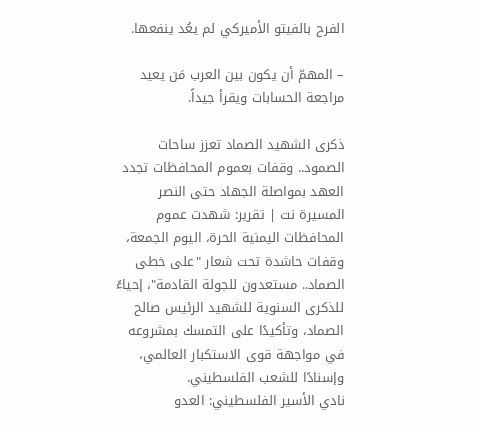الفرح بالفيتو الأميركي لم يعُد ينفعها.

– المهمّ أن يكون بين العرب مَن يعيد مراجعة الحسابات ويقرأ جيداً.

ذكرى الشهيد الصماد تعزز ساحات الصمود.. وقفات بعموم المحافظات تجدد العهد بمواصلة الجهاد حتى النصر
المسيرة نت | تقرير: شهدت عموم المحافظات اليمنية الحرة، اليوم الجمعة، وقفات حاشدة تحت شعار "على خطى الصماد.. مستعدون للجولة القادمة"، إحياءً للذكرى السنوية للشهيد الرئيس صالح الصماد، وتأكيدًا على التمسك بمشروعه في مواجهة قوى الاستكبار العالمي، وإسنادًا للشعب الفلسطيني.
نادي الأسير الفلسطيني: العدو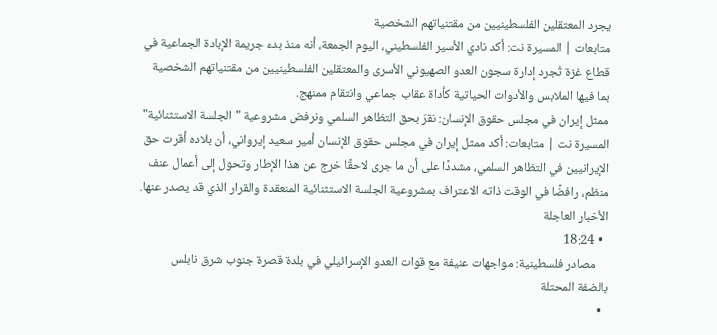يجرد المعتقلين الفلسطينيين من مقتنياتهم الشخصية
متابعات | المسيرة نت: أكد نادي الأسير الفلسطيني، اليوم الجمعة، أنه منذ بدء جريمة الإبادة الجماعية في قطاع غزة تُجرد إدارة سجون العدو الصهيوني الأسرى والمعتقلين الفلسطينيين من مقتنياتهم الشخصية بما فيها الملابس والأدوات الحياتية كأداة عقاب جماعي وانتقام ممنهج.
ممثل إيران في مجلس حقوق الإنسان: نقرّ بحق التظاهر السلمي ونرفض مشروعية "الجلسة الاستثنائية"
المسيرة نت | متابعات: أكد ممثل إيران في مجلس حقوق الإنسان أمير سعيد إيرواني، أن بلاده أقرت حق الإيرانيين في التظاهر السلمي، مشددًا على أن ما جرى لاحقًا خرج عن هذا الإطار وتحول إلى أعمال عنف منظم، رافضًا في الوقت ذاته الاعتراف بمشروعية الجلسة الاستثنائية المنعقدة والقرار الذي قد يصدر عنها.
الأخبار العاجلة
  • 18:24
    مصادر فلسطينية: مواجهات عنيفة مع قوات العدو الإسرائيلي في بلدة قصرة جنوب شرق نابلس بالضفة المحتلة
  •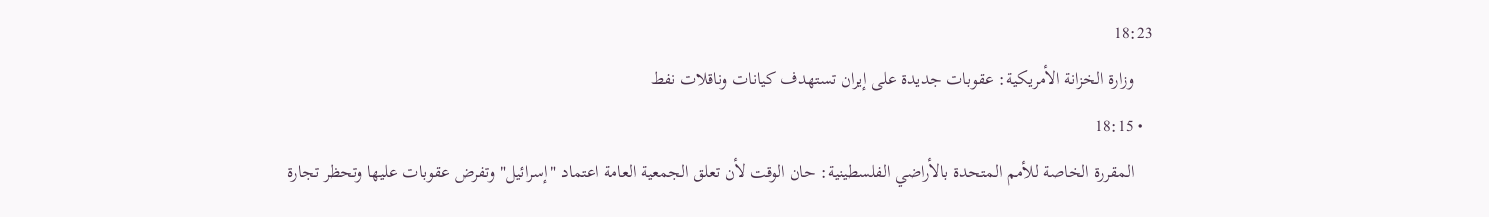18:23
    وزارة الخزانة الأمريكية: عقوبات جديدة على إيران تستهدف كيانات وناقلات نفط
  • 18:15
    المقررة الخاصة للأمم المتحدة بالأراضي الفلسطينية: حان الوقت لأن تعلق الجمعية العامة اعتماد "إسرائيل" وتفرض عقوبات عليها وتحظر تجارة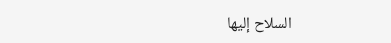السلاح إليها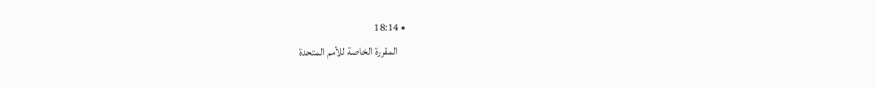• 18:14
    المقررة الخاصة للأمم المتحدة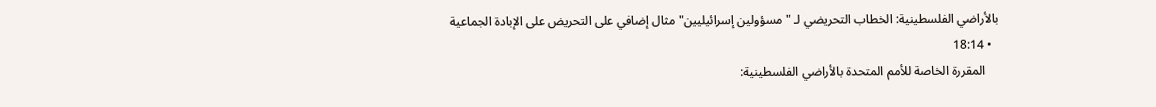بالأراضي الفلسطينية: الخطاب التحريضي لـ "مسؤولين إسرائيليين" مثال إضافي على التحريض على الإبادة الجماعية
  • 18:14
    المقررة الخاصة للأمم المتحدة بالأراضي الفلسطينية: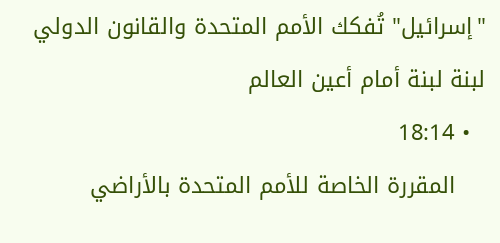"إسرائيل" تُفكك الأمم المتحدة والقانون الدولي لبنة لبنة أمام أعين العالم
  • 18:14
    المقررة الخاصة للأمم المتحدة بالأراضي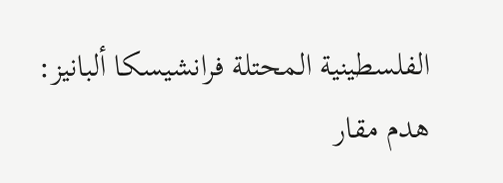الفلسطينية المحتلة فرانشيسكا ألبانيز: هدم مقار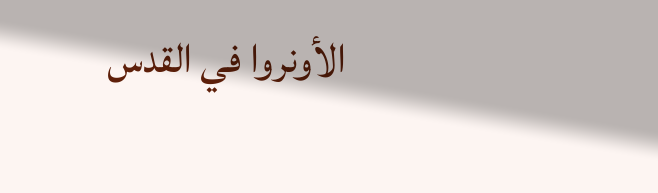الأونروا في القدس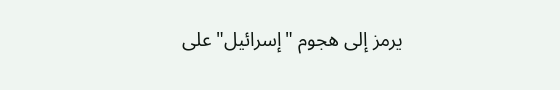يرمز إلى هجوم "إسرائيل" على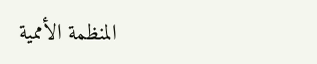المنظمة الأممية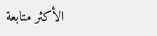الأكثر متابعة